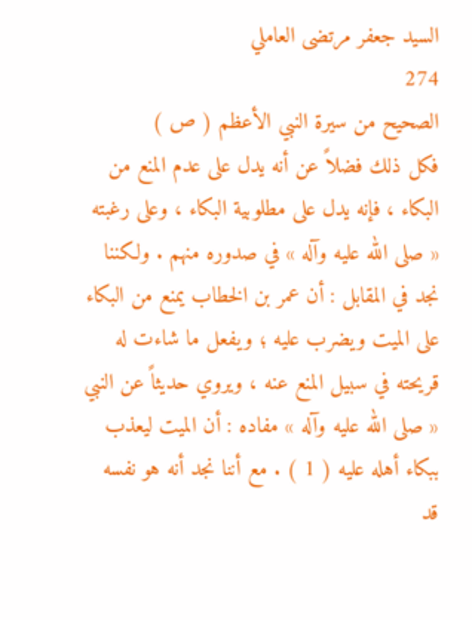السيد جعفر مرتضى العاملي
274
الصحيح من سيرة النبي الأعظم ( ص )
فكل ذلك فضلاً عن أنه يدل على عدم المنع من البكاء ، فإنه يدل على مطلوبية البكاء ، وعلى رغبته « صلى الله عليه وآله » في صدوره منهم . ولكننا نجد في المقابل : أن عمر بن الخطاب يمنع من البكاء على الميت ويضرب عليه ؛ ويفعل ما شاءت له قريحته في سبيل المنع عنه ، ويروي حديثاً عن النبي « صلى الله عليه وآله » مفاده : أن الميت ليعذب ببكاء أهله عليه ( 1 ) . مع أننا نجد أنه هو نفسه قد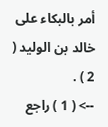أمر بالبكاء على خالد بن الوليد ( 2 ) .
--> ( 1 ) راجع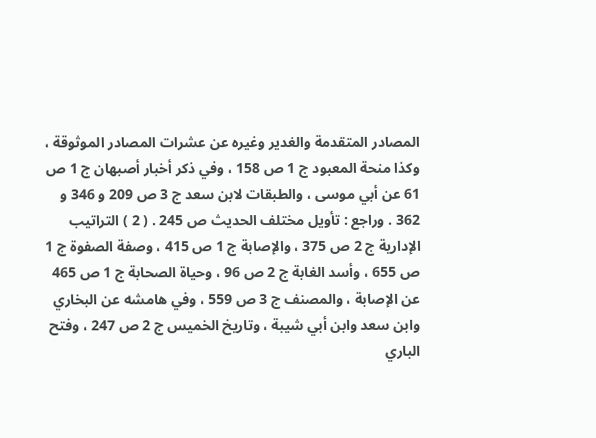المصادر المتقدمة والغدير وغيره عن عشرات المصادر الموثوقة ، وكذا منحة المعبود ج 1 ص 158 ، وفي ذكر أخبار أصبهان ج 1 ص 61 عن أبي موسى ، والطبقات لابن سعد ج 3 ص 209 و 346 و 362 . وراجع : تأويل مختلف الحديث ص 245 . ( 2 ) التراتيب الإدارية ج 2 ص 375 ، والإصابة ج 1 ص 415 ، وصفة الصفوة ج 1 ص 655 ، وأسد الغابة ج 2 ص 96 ، وحياة الصحابة ج 1 ص 465 عن الإصابة ، والمصنف ج 3 ص 559 ، وفي هامشه عن البخاري وابن سعد وابن أبي شيبة ، وتاريخ الخميس ج 2 ص 247 ، وفتح الباري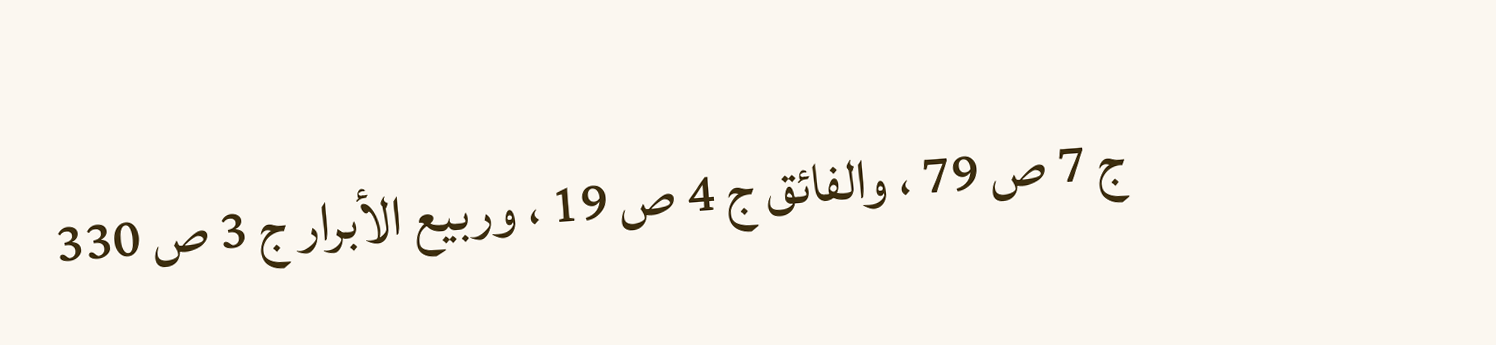ج 7 ص 79 ، والفائق ج 4 ص 19 ، وربيع الأبرار ج 3 ص 330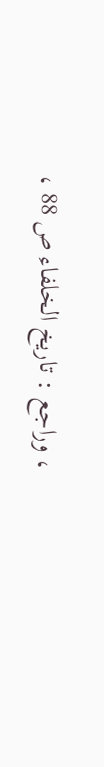، وراجع : تاريخ الخلفاء ص 88 ،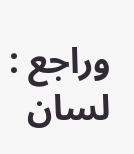وراجع : لسان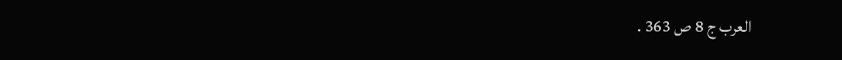العرب ج 8 ص 363 .